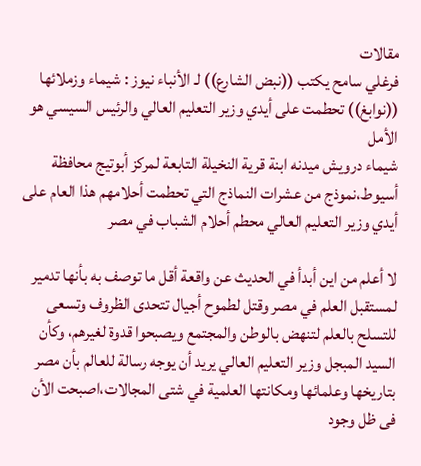مقالات
فرغلي سامح يكتب ((نبض الشارع)) لـ الأنباء نيوز : شيماء وزملائها ((نوابغ)) تحطمت على أيدي وزير التعليم العالي والرئيس السيسي هو الأمل
شيماء درويش ميدنه ابنة قرية النخيلة التابعة لمركز أبوتيج محافظة أسيوط،نموذج من عشرات النماذج التي تحطمت أحلامهم هذا العام على أيدي وزير التعليم العالي محطم أحلام الشباب في مصر

لا أعلم من اين أبدأ في الحديث عن واقعة أقل ما توصف به بأنها تدمير لمستقبل العلم في مصر وقتل لطموح أجيال تتحدى الظروف وتسعى للتسلح بالعلم لتنهض بالوطن والمجتمع ويصبحوا قدوة لغيرهم، وكأن السيد المبجل وزير التعليم العالي يريد أن يوجه رسالة للعالم بأن مصر بتاريخها وعلمائها ومكانتها العلمية في شتى المجالات،اصبحت الأن فى ظل وجود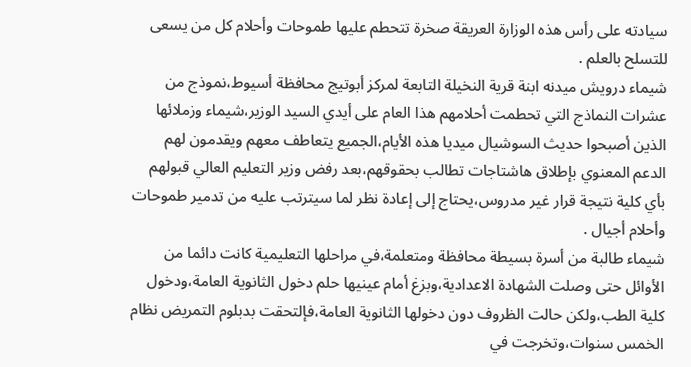سيادته على رأس هذه الوزارة العريقة صخرة تتحطم عليها طموحات وأحلام كل من يسعى للتسلح بالعلم .
شيماء درويش ميدنه ابنة قرية النخيلة التابعة لمركز أبوتيج محافظة أسيوط،نموذج من عشرات النماذج التي تحطمت أحلامهم هذا العام على أيدي السيد الوزير،شيماء وزملائها الذين أصبحوا حديث السوشيال ميديا هذه الأيام،الجميع يتعاطف معهم ويقدمون لهم الدعم المعنوي بإطلاق هاشتاجات تطالب بحقوقهم،بعد رفض وزير التعليم العالي قبولهم بأي كلية نتيجة قرار غير مدروس،يحتاج إلى إعادة نظر لما سيترتب عليه من تدمير طموحات وأحلام أجيال .
شيماء طالبة من أسرة بسيطة محافظة ومتعلمة،في مراحلها التعليمية كانت دائما من الأوائل حتى وصلت الشهادة الاعدادية،وبزغ أمام عينيها حلم دخول الثانوية العامة،ودخول كلية الطب،ولكن حالت الظروف دون دخولها الثانوية العامة،فإلتحقت بدبلوم التمريض نظام الخمس سنوات،وتخرجت في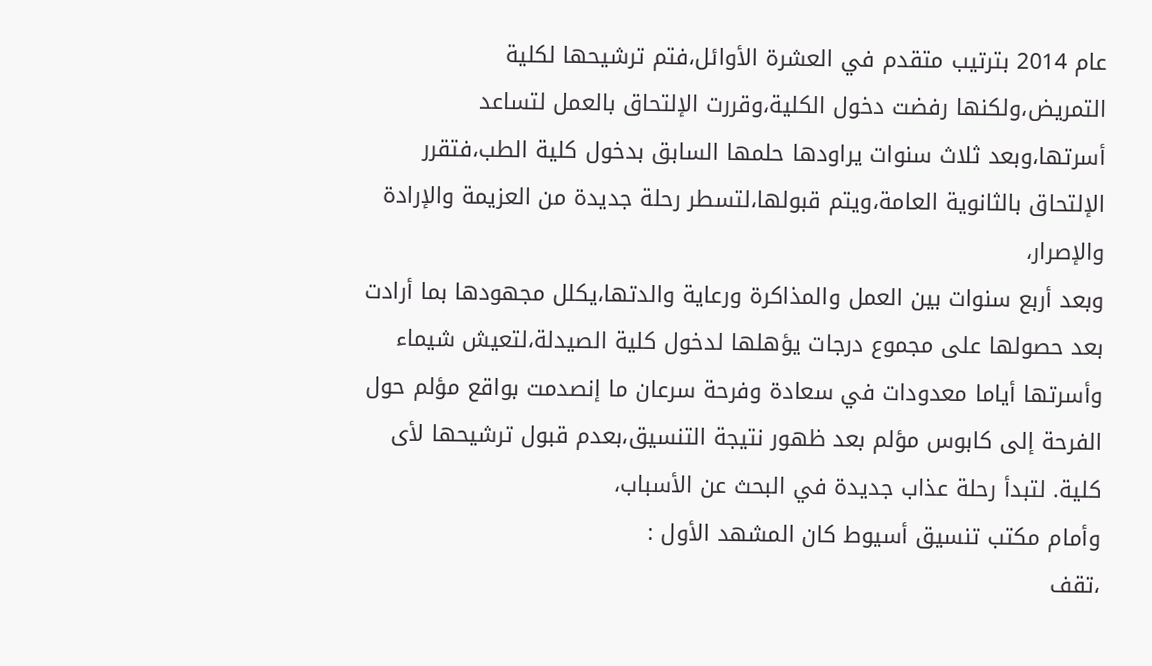عام 2014 بترتيب متقدم في العشرة الأوائل،فتم ترشيحها لكلية التمريض،ولكنها رفضت دخول الكلية،وقررت الإلتحاق بالعمل لتساعد أسرتها،وبعد ثلاث سنوات يراودها حلمها السابق بدخول كلية الطب،فتقرر الإلتحاق بالثانوية العامة،ويتم قبولها،لتسطر رحلة جديدة من العزيمة والإرادة والإصرار،
وبعد أربع سنوات بين العمل والمذاكرة ورعاية والدتها،يكلل مجهودها بما أرادت بعد حصولها على مجموع درجات يؤهلها لدخول كلية الصيدلة،لتعيش شيماء وأسرتها أياما معدودات في سعادة وفرحة سرعان ما إنصدمت بواقع مؤلم حول الفرحة إلى كابوس مؤلم بعد ظهور نتيجة التنسيق،بعدم قبول ترشيحها لأى كلية. لتبدأ رحلة عذاب جديدة في البحث عن الأسباب،
وأمام مكتب تنسيق أسيوط كان المشهد الأول :
،تقف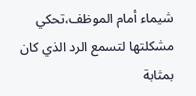شيماء أمام الموظف،تحكي مشكلتها لتسمع الرد الذي كان بمثابة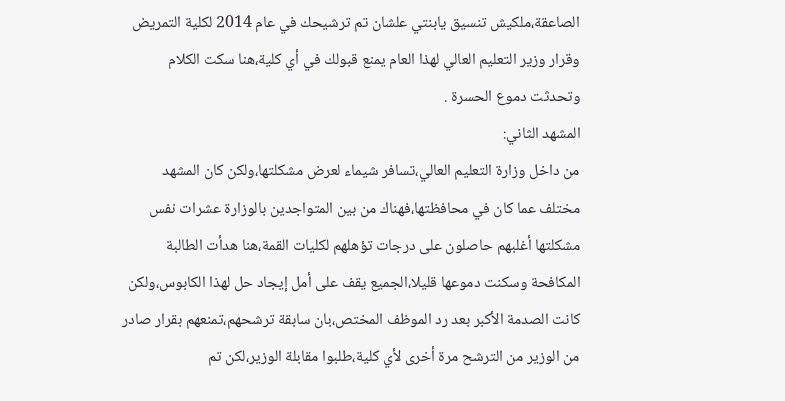الصاعقة،ملكيش تنسيق يابنتي علشان تم ترشيحك في عام 2014 لكلية التمريض وقرار وزير التعليم العالي لهذا العام يمنع قبولك في أي كلية،هنا سكت الكلام وتحدثت دموع الحسرة .
المشهد الثاني:
من داخل وزارة التعليم العالي،تسافر شيماء لعرض مشكلتها،ولكن كان المشهد مختلف عما كان في محافظتها،فهناك من بين المتواجدين بالوزارة عشرات نفس مشكلتها أغلبهم حاصلون على درجات تؤهلهم لكليات القمة،هنا هدأت الطالبة المكافحة وسكنت دموعها قليلا،الجميع يقف على أمل إيجاد حل لهذا الكابوس،ولكن كانت الصدمة الأكبر بعد رد الموظف المختص،بان سابقة ترشحهم،تمنعهم بقرار صادر من الوزير من الترشح مرة أخرى لأي كلية،طلبوا مقابلة الوزير،لكن تم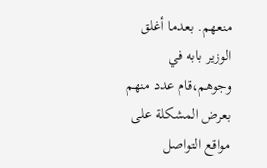منعهم. بعدما أغلق الوزير بابه في وجوهم،قام عدد منهم بعرض المشكلة على مواقع التواصل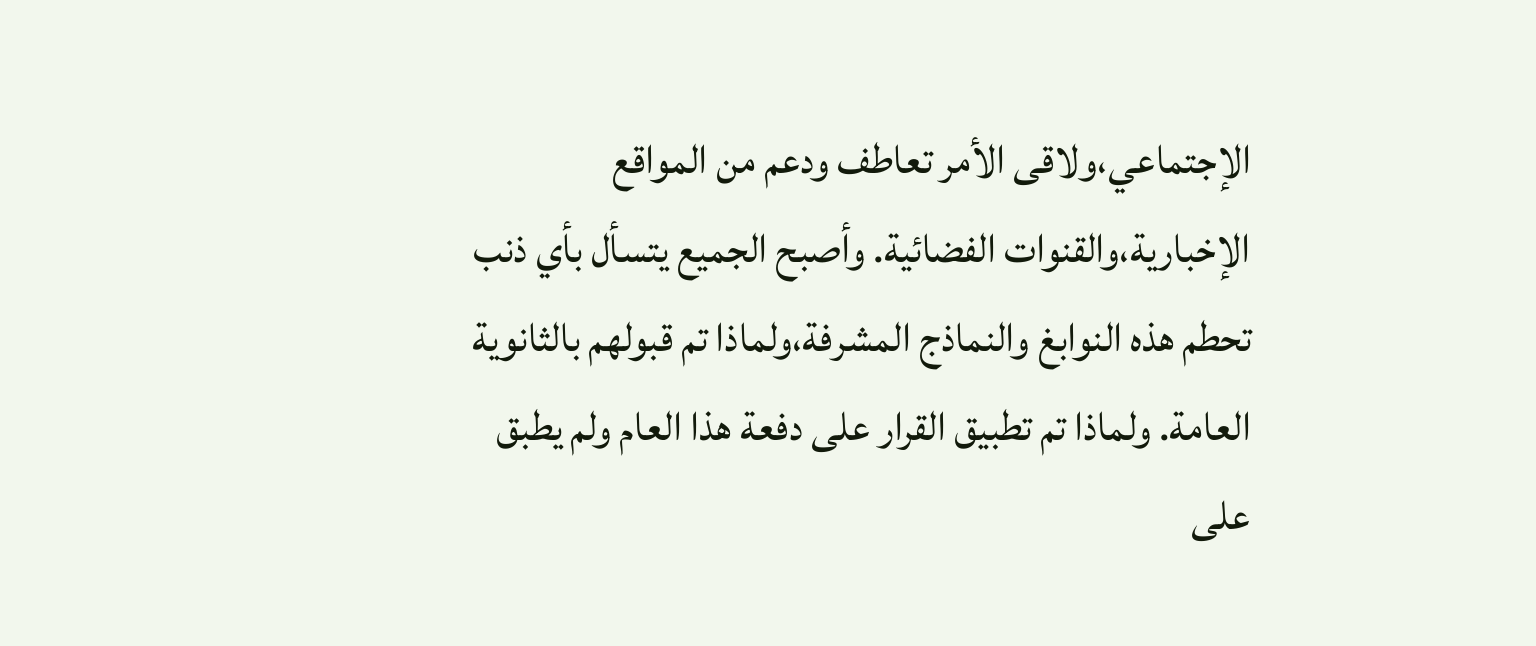الإجتماعي،ولاقى الأمر تعاطف ودعم من المواقع الإخبارية،والقنوات الفضائية. وأصبح الجميع يتسأل بأي ذنب تحطم هذه النوابغ والنماذج المشرفة،ولماذا تم قبولهم بالثانوية العامة. ولماذا تم تطبيق القرار على دفعة هذا العام ولم يطبق على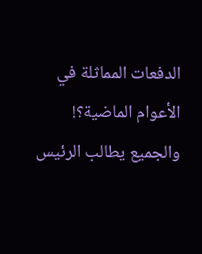الدفعات المماثلة في الأعوام الماضية؟!
والجميع يطالب الرئيس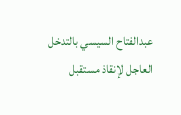عبدالفتاح السيسي بالتدخل العاجل لإنقاذ مستقبل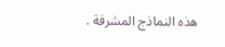هذه النماذج المشرفة .